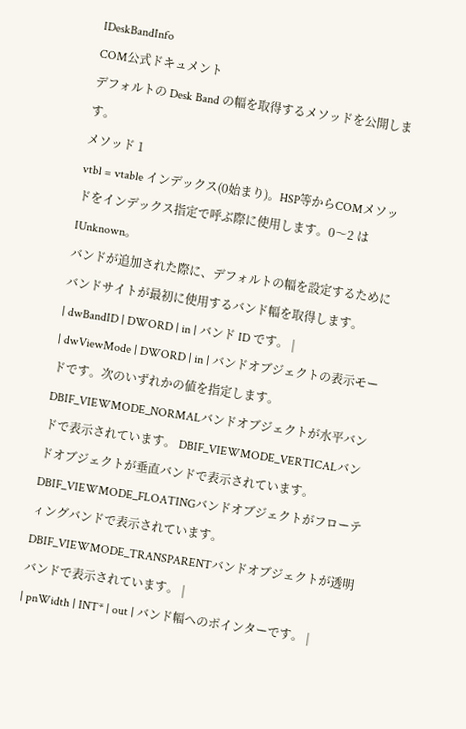IDeskBandInfo
COM公式ドキュメント
デフォルトの Desk Band の幅を取得するメソッドを公開します。
メソッド 1
vtbl = vtable インデックス(0始まり)。HSP等からCOMメソッドをインデックス指定で呼ぶ際に使用します。0〜2 は IUnknown。
バンドが追加された際に、デフォルトの幅を設定するためにバンドサイトが最初に使用するバンド幅を取得します。
| dwBandID | DWORD | in | バンド ID です。 |
| dwViewMode | DWORD | in | バンドオブジェクトの表示モードです。次のいずれかの値を指定します。 DBIF_VIEWMODE_NORMALバンドオブジェクトが水平バンドで表示されています。 DBIF_VIEWMODE_VERTICALバンドオブジェクトが垂直バンドで表示されています。 DBIF_VIEWMODE_FLOATINGバンドオブジェクトがフローティングバンドで表示されています。 DBIF_VIEWMODE_TRANSPARENTバンドオブジェクトが透明バンドで表示されています。 |
| pnWidth | INT* | out | バンド幅へのポインターです。 |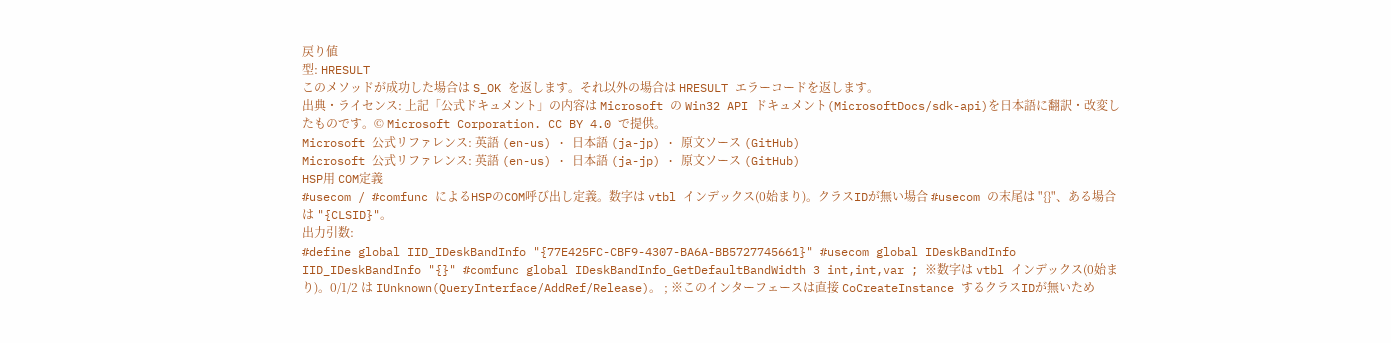戻り値
型: HRESULT
このメソッドが成功した場合は S_OK を返します。それ以外の場合は HRESULT エラーコードを返します。
出典・ライセンス: 上記「公式ドキュメント」の内容は Microsoft の Win32 API ドキュメント(MicrosoftDocs/sdk-api)を日本語に翻訳・改変したものです。© Microsoft Corporation. CC BY 4.0 で提供。
Microsoft 公式リファレンス: 英語 (en-us) · 日本語 (ja-jp) · 原文ソース (GitHub)
Microsoft 公式リファレンス: 英語 (en-us) · 日本語 (ja-jp) · 原文ソース (GitHub)
HSP用 COM定義
#usecom / #comfunc によるHSPのCOM呼び出し定義。数字は vtbl インデックス(0始まり)。クラスIDが無い場合 #usecom の末尾は "{}"、ある場合は "{CLSID}"。
出力引数:
#define global IID_IDeskBandInfo "{77E425FC-CBF9-4307-BA6A-BB5727745661}" #usecom global IDeskBandInfo IID_IDeskBandInfo "{}" #comfunc global IDeskBandInfo_GetDefaultBandWidth 3 int,int,var ; ※数字は vtbl インデックス(0始まり)。0/1/2 は IUnknown(QueryInterface/AddRef/Release)。 ; ※このインターフェースは直接 CoCreateInstance するクラスIDが無いため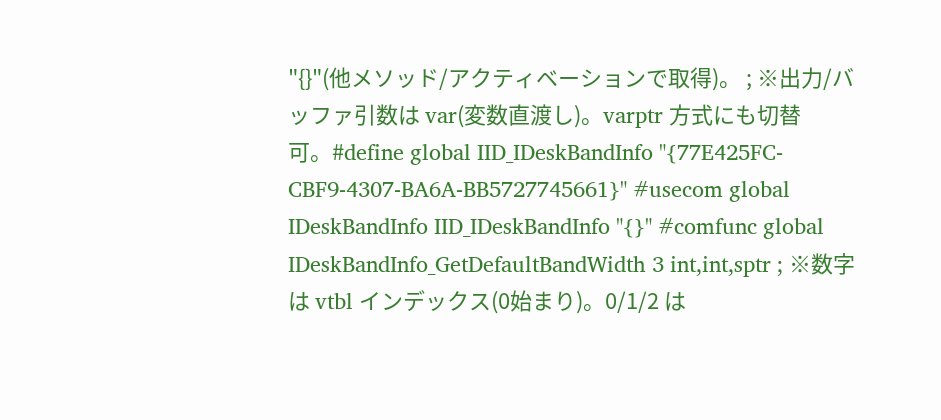"{}"(他メソッド/アクティベーションで取得)。 ; ※出力/バッファ引数は var(変数直渡し)。varptr 方式にも切替可。#define global IID_IDeskBandInfo "{77E425FC-CBF9-4307-BA6A-BB5727745661}" #usecom global IDeskBandInfo IID_IDeskBandInfo "{}" #comfunc global IDeskBandInfo_GetDefaultBandWidth 3 int,int,sptr ; ※数字は vtbl インデックス(0始まり)。0/1/2 は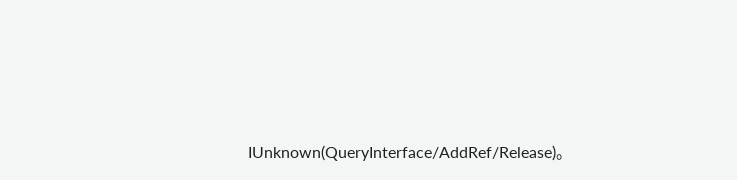IUnknown(QueryInterface/AddRef/Release)。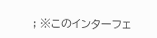; ※このインターフェ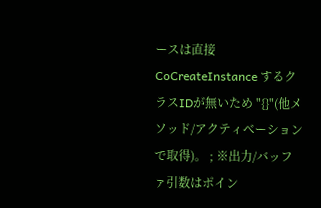ースは直接 CoCreateInstance するクラスIDが無いため "{}"(他メソッド/アクティベーションで取得)。 ; ※出力/バッファ引数はポイン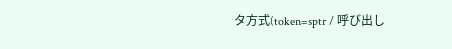タ方式(token=sptr / 呼び出し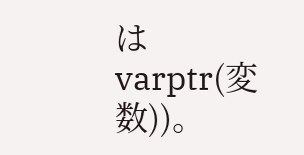は varptr(変数))。